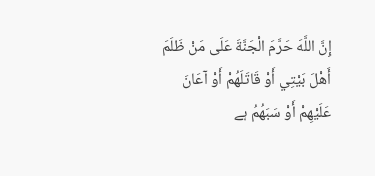إِنَّ اللَّهَ حَرَّمَ الْجَنَّةَ عَلَى مَنْ ظَلَمَ أَهْلَ بَيْتِي أَوْ قَاتَلَهُمْ أَوْ آعَانَ عَلَيْهِمْ أَوْ سَبَهُمُ ہے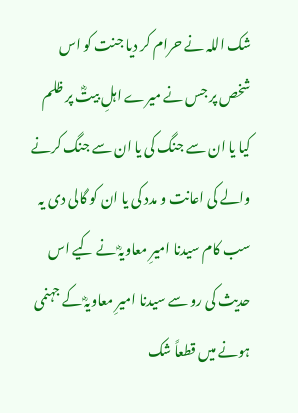شک اللہ نے حرام کر دیا جنت کو اس شخص پر جس نے میرے اہلِ بیتؓ پر ظلم کیا یا ان سے جنگ کی یا ان سے جنگ کرنے والے کی اعانت و مدد کی یا ان کو گالی دی یہ سب کام سیدنا امیرِ معاویہؓ نے کیے اس حدیث کی رو سے سیدنا امیرِ معاویہؓ کے جہنمی ہونے میں قطعاً شک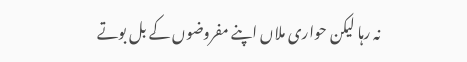نہ رہا لیکن حواری ملاں اپنے مفروضوں کے بل بوتے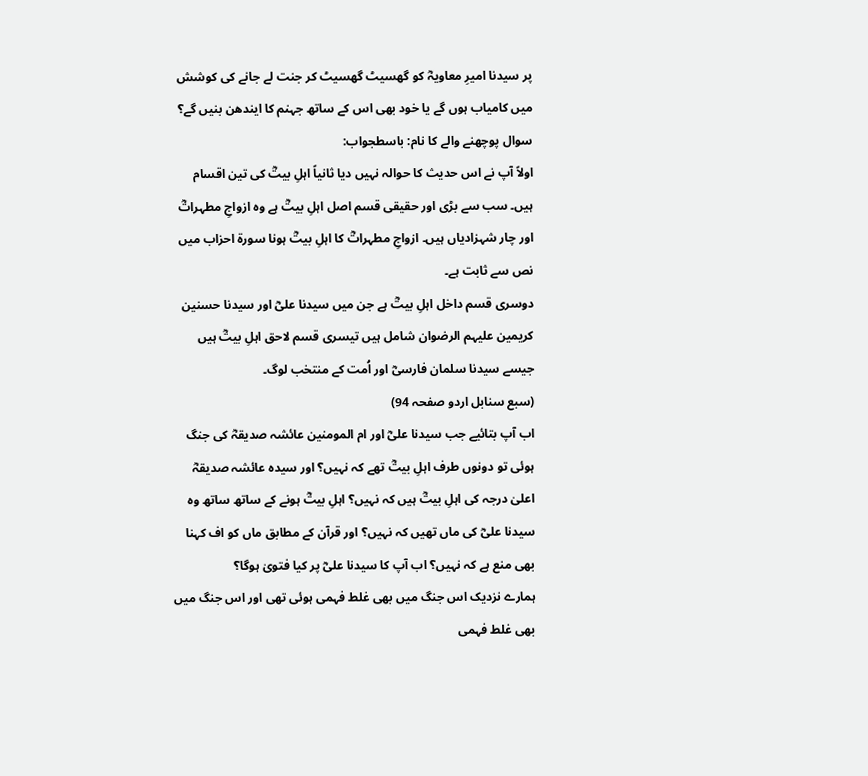پر سیدنا امیرِ معاویہؓ کو گھسیٹ گھسیٹ کر جنت لے جانے کی کوشش میں کامیاب ہوں گے یا خود بھی اس کے ساتھ جہنم کا ایندھن بنیں گے؟
سوال پوچھنے والے کا نام: باسطجواب:
اولاً آپ نے اس حدیث کا حوالہ نہیں دیا ثانیاً اہلِ بیتؓ کی تین اقسام ہیں۔ سب سے بڑی اور حقیقی قسم اصل اہلِ بیتؓ ہے وہ ازواجِ مطہراتؓ اور چار شہزادیاں ہیں۔ ازواجِ مطہراتؓ کا اہلِ بیتؓ ہونا سورۃ احزاب میں نص سے ثابت ہے۔
دوسری قسم داخل اہلِ بیتؓ ہے جن میں سیدنا علیؓ اور سیدنا حسنین کریمین علیہم الرضوان شامل ہیں تیسری قسم لاحق اہلِ بیتؓ ہیں جیسے سیدنا سلمان فارسیؓ اور اُمت کے منتخب لوگ۔
(سبع سنابل اردو صفحہ 94)
اب آپ بتائیے جب سیدنا علیؓ اور ام المومنین عائشہ صدیقہؓ کی جنگ ہوئی تو دونوں طرف اہلِ بیتؓ تھے کہ نہیں؟ اور سیدہ عائشہ صدیقہؓ اعلیٰ درجہ کی اہلِ بیتؓ ہیں کہ نہیں؟ اہلِ بیتؓ ہونے کے ساتھ ساتھ وہ سیدنا علیؓ کی ماں تھیں کہ نہیں؟ اور قرآن کے مطابق ماں کو اف کہنا بھی منع ہے کہ نہیں؟ اب آپ کا سیدنا علیؓ پر کیا فتویٰ ہوگا؟
ہمارے نزدیک اس جنگ میں بھی غلط فہمی ہوئی تھی اور اس جنگ میں بھی غلط فہمی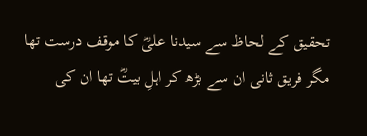تحقیق کے لحاظ سے سیدنا علیؓ کا موقف درست تھا مگر فریق ثانی ان سے بڑھ کر اہلِ بیتؓ تھا ان کی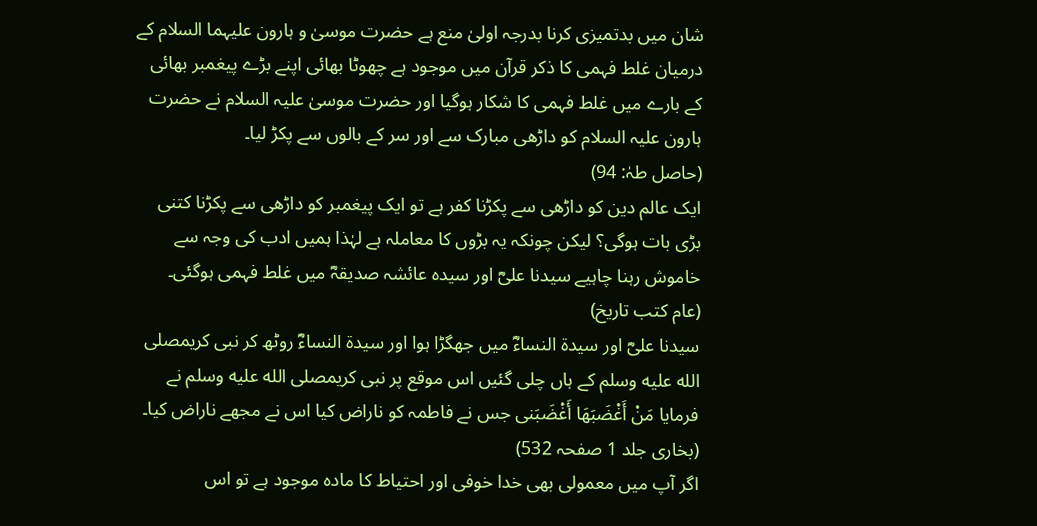شان میں بدتمیزی کرنا بدرجہ اولیٰ منع ہے حضرت موسیٰ و ہارون علیہما السلام کے درمیان غلط فہمی کا ذکر قرآن میں موجود ہے چھوٹا بھائی اپنے بڑے پیغمبر بھائی کے بارے میں غلط فہمی کا شکار ہوگیا اور حضرت موسیٰ علیہ السلام نے حضرت ہارون علیہ السلام کو داڑھی مبارک سے اور سر کے بالوں سے پکڑ لیا۔
(حاصل طہٰ: 94)
ایک عالم دین کو داڑھی سے پکڑنا کفر ہے تو ایک پیغمبر کو داڑھی سے پکڑنا کتنی بڑی بات ہوگی؟ لیکن چونکہ یہ بڑوں کا معاملہ ہے لہٰذا ہمیں ادب کی وجہ سے خاموش رہنا چاہیے سیدنا علیؓ اور سیدہ عائشہ صدیقہؓ میں غلط فہمی ہوگئی۔
(عام کتب تاریخ)
سیدنا علیؓ اور سیدۃ النساءؓ میں جھگڑا ہوا اور سیدۃ النساءؓ روٹھ کر نبی کریمصلى الله عليه وسلم کے ہاں چلی گئیں اس موقع پر نبی کریمصلى الله عليه وسلم نے فرمایا مَنْ أَغْضَبَهَا أَغْضَبَنی جس نے فاطمہ کو ناراض کیا اس نے مجھے ناراض کیا۔
(بخاری جلد 1 صفحہ 532)
اگر آپ میں معمولی بھی خدا خوفی اور احتیاط کا مادہ موجود ہے تو اس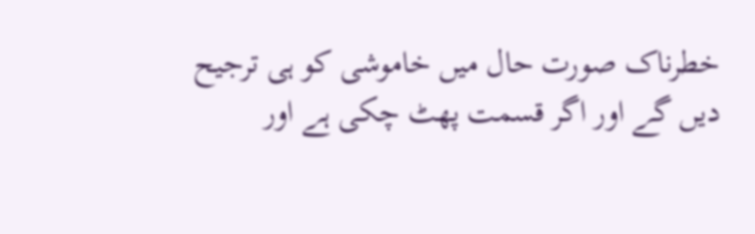خطرناک صورت حال میں خاموشی کو ہی ترجیح دیں گے اور اگر قسمت پھٹ چکی ہے اور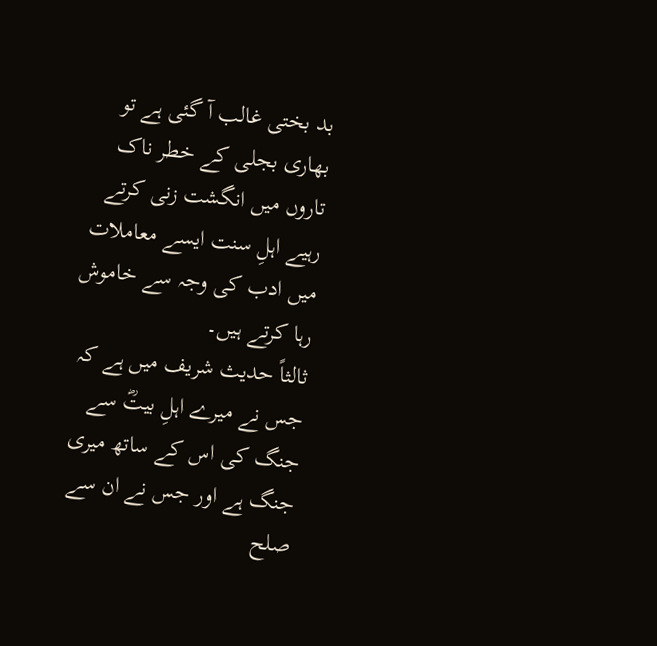بد بختی غالب آ گئی ہے تو بھاری بجلی کے خطر ناک تاروں میں انگشت زنی کرتے رہیے اہلِ سنت ایسے معاملات میں ادب کی وجہ سے خاموش رہا کرتے ہیں۔
ثالثاً حدیث شریف میں ہے کہ جس نے میرے اہلِ بیتؓ سے جنگ کی اس کے ساتھ میری جنگ ہے اور جس نے ان سے صلح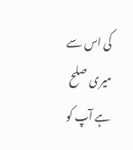کی اس سے میری صلح ہے آپ کو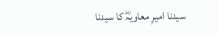سیدنا امیرِ معاویہؓ کا سیدنا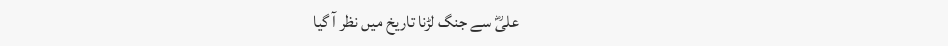علیؓ سے جنگ لڑنا تاریخ میں نظر آ گیا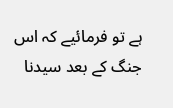ہے تو فرمائیے کہ اس جنگ کے بعد سیدنا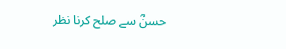حسنؓ سے صلح کرنا نظر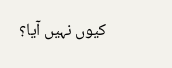کیوں نہیں آیا؟